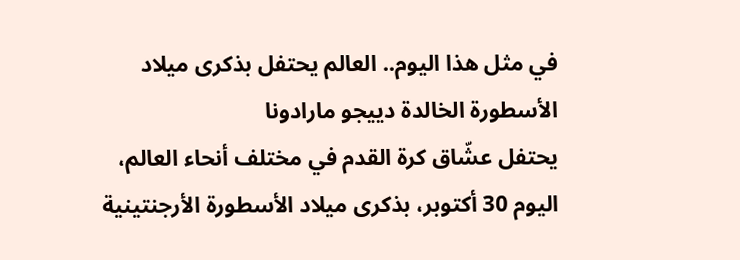في مثل هذا اليوم.. العالم يحتفل بذكرى ميلاد الأسطورة الخالدة دييجو مارادونا
يحتفل عشّاق كرة القدم في مختلف أنحاء العالم، اليوم 30 أكتوبر، بذكرى ميلاد الأسطورة الأرجنتينية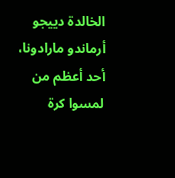الخالدة دييجو أرماندو مارادونا، أحد أعظم من لمسوا كرة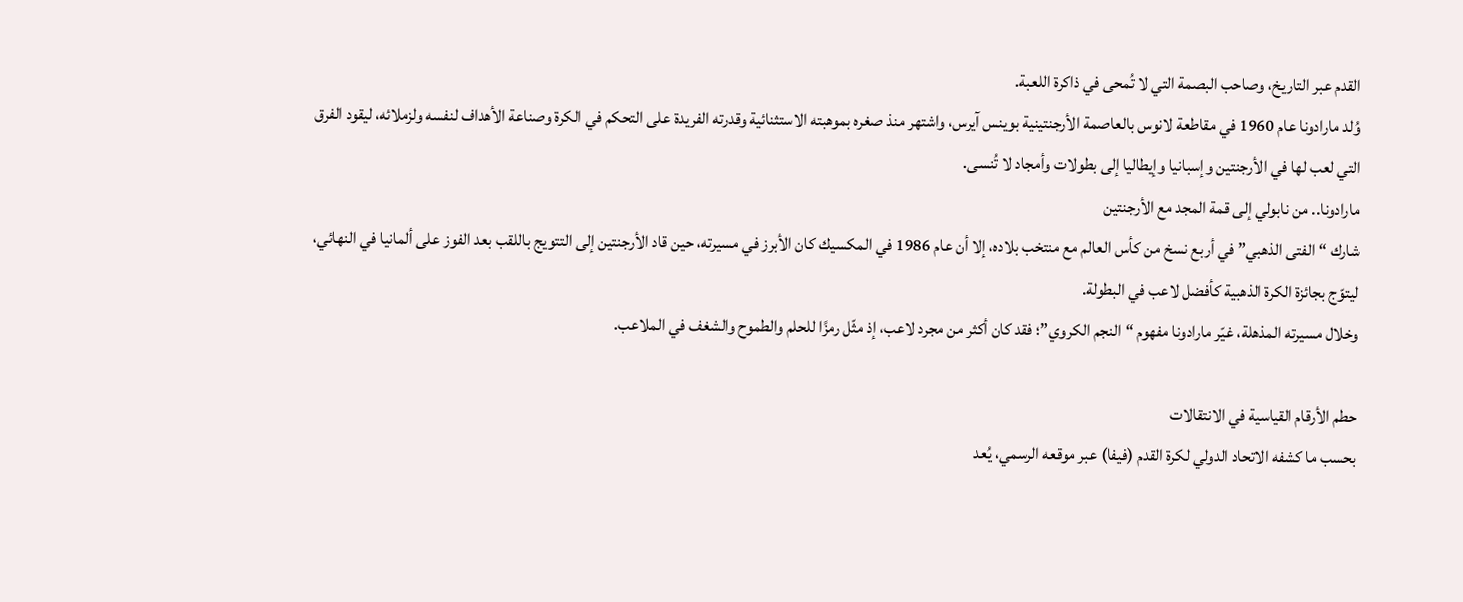القدم عبر التاريخ، وصاحب البصمة التي لا تُمحى في ذاكرة اللعبة.
وُلد مارادونا عام 1960 في مقاطعة لانوس بالعاصمة الأرجنتينية بوينس آيرس، واشتهر منذ صغره بموهبته الاستثنائية وقدرته الفريدة على التحكم في الكرة وصناعة الأهداف لنفسه ولزملائه، ليقود الفرق التي لعب لها في الأرجنتين وإسبانيا وإيطاليا إلى بطولات وأمجاد لا تُنسى.
مارادونا.. من نابولي إلى قمة المجد مع الأرجنتين
شارك “الفتى الذهبي” في أربع نسخ من كأس العالم مع منتخب بلاده، إلا أن عام 1986 في المكسيك كان الأبرز في مسيرته، حين قاد الأرجنتين إلى التتويج باللقب بعد الفوز على ألمانيا في النهائي، ليتوّج بجائزة الكرة الذهبية كأفضل لاعب في البطولة.
وخلال مسيرته المذهلة، غيّر مارادونا مفهوم “النجم الكروي”؛ فقد كان أكثر من مجرد لاعب، إذ مثّل رمزًا للحلم والطموح والشغف في الملاعب.

حطم الأرقام القياسية في الانتقالات
بحسب ما كشفه الاتحاد الدولي لكرة القدم (فيفا) عبر موقعه الرسمي، يُعد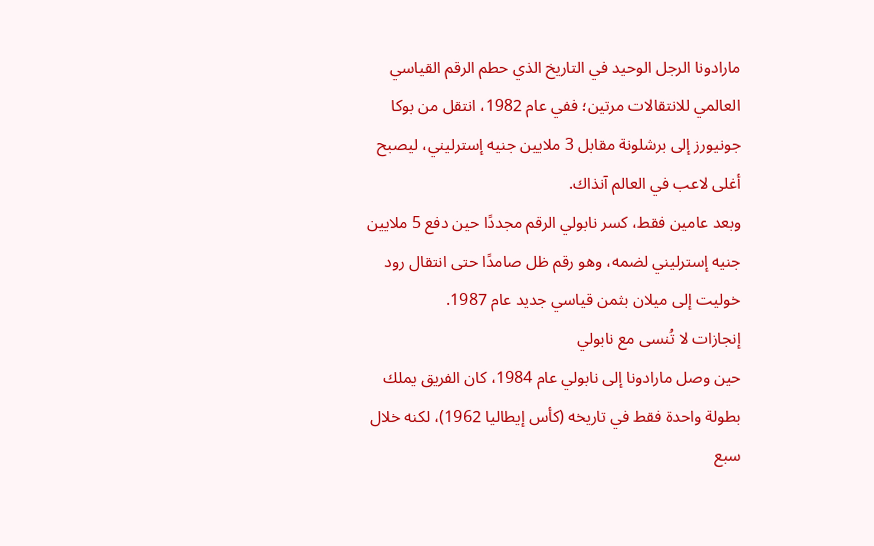مارادونا الرجل الوحيد في التاريخ الذي حطم الرقم القياسي العالمي للانتقالات مرتين؛ ففي عام 1982، انتقل من بوكا جونيورز إلى برشلونة مقابل 3 ملايين جنيه إسترليني، ليصبح أغلى لاعب في العالم آنذاك.
وبعد عامين فقط، كسر نابولي الرقم مجددًا حين دفع 5 ملايين جنيه إسترليني لضمه، وهو رقم ظل صامدًا حتى انتقال رود خوليت إلى ميلان بثمن قياسي جديد عام 1987.
إنجازات لا تُنسى مع نابولي
حين وصل مارادونا إلى نابولي عام 1984، كان الفريق يملك بطولة واحدة فقط في تاريخه (كأس إيطاليا 1962)، لكنه خلال سبع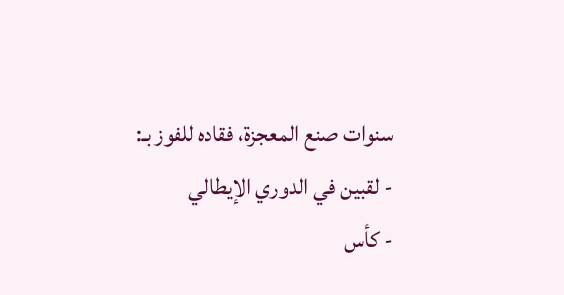سنوات صنع المعجزة، فقاده للفوز بـ:
- لقبين في الدوري الإيطالي
- كأس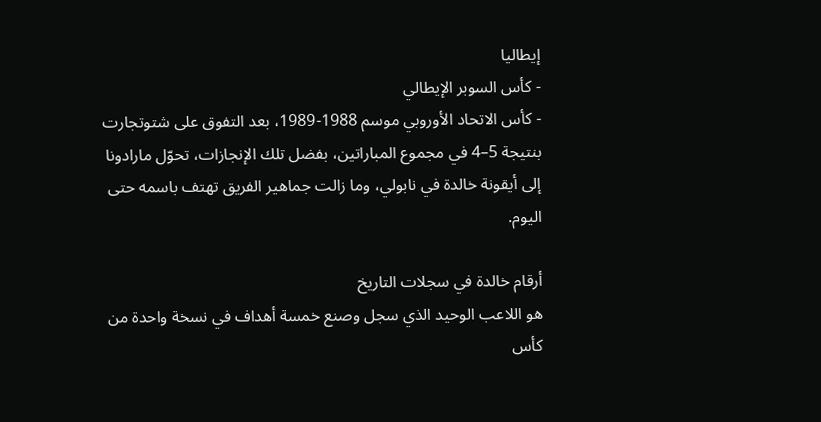إيطاليا
- كأس السوبر الإيطالي
- كأس الاتحاد الأوروبي موسم 1988-1989، بعد التفوق على شتوتجارت بنتيجة 5–4 في مجموع المباراتين، بفضل تلك الإنجازات، تحوّل مارادونا إلى أيقونة خالدة في نابولي، وما زالت جماهير الفريق تهتف باسمه حتى اليوم.

أرقام خالدة في سجلات التاريخ
هو اللاعب الوحيد الذي سجل وصنع خمسة أهداف في نسخة واحدة من كأس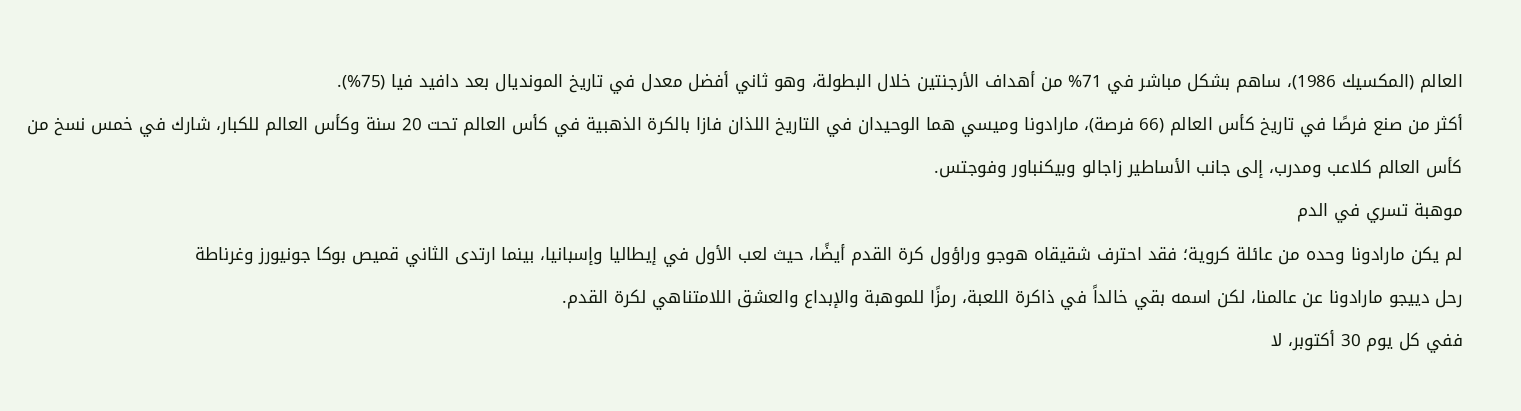العالم (المكسيك 1986)، ساهم بشكل مباشر في 71% من أهداف الأرجنتين خلال البطولة، وهو ثاني أفضل معدل في تاريخ المونديال بعد دافيد فيا (75%).
أكثر من صنع فرصًا في تاريخ كأس العالم (66 فرصة)، مارادونا وميسي هما الوحيدان في التاريخ اللذان فازا بالكرة الذهبية في كأس العالم تحت 20 سنة وكأس العالم للكبار، شارك في خمس نسخ من كأس العالم كلاعب ومدرب، إلى جانب الأساطير زاجالو وبيكنباور وفوجتس.
موهبة تسري في الدم
لم يكن مارادونا وحده من عائلة كروية؛ فقد احترف شقيقاه هوجو وراؤول كرة القدم أيضًا، حيث لعب الأول في إيطاليا وإسبانيا، بينما ارتدى الثاني قميص بوكا جونيورز وغرناطة
رحل دييجو مارادونا عن عالمنا، لكن اسمه بقي خالداً في ذاكرة اللعبة، رمزًا للموهبة والإبداع والعشق اللامتناهي لكرة القدم.
ففي كل يوم 30 أكتوبر، لا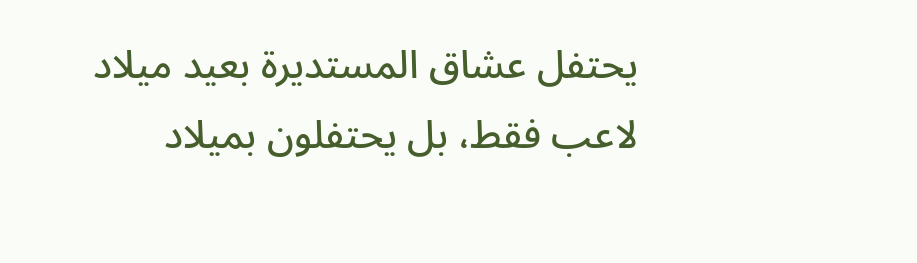يحتفل عشاق المستديرة بعيد ميلاد لاعب فقط، بل يحتفلون بميلاد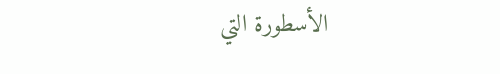الأسطورة التي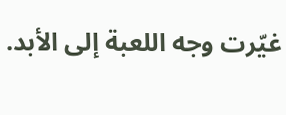غيّرت وجه اللعبة إلى الأبد.